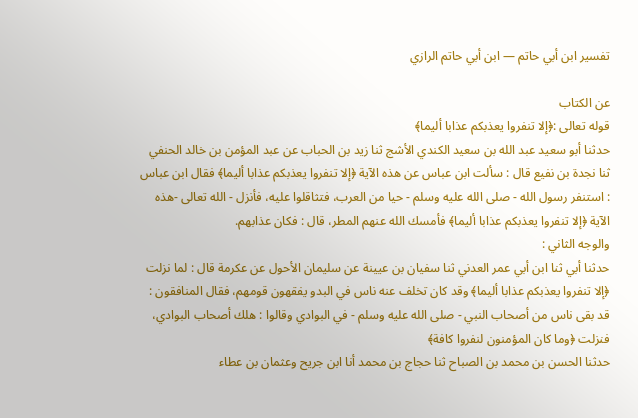تفسير ابن أبي حاتم — ابن أبي حاتم الرازي

عن الكتاب
قوله تعالى :﴿إلا تنفروا يعذبكم عذابا أليما﴾
حدثنا أبو سعيد عبد الله بن سعيد الكندي الأشج ثنا زيد بن الحباب عن عبد المؤمن بن خالد الحنفي ثنا نجدة بن نفيع قال : سألت ابن عباس عن هذه الآية ﴿إلا تنفروا يعذبكم عذابا أليما﴾ فقال ابن عباس : استنفر رسول الله - صلى الله عليه وسلم - حيا من العرب، فتثاقلوا عليه، فأنزل - الله تعالى -هذه الآية ﴿إلا تنفروا يعذبكم عذابا أليما﴾ فأمسك الله عنهم المطر، قال : فكان عذابهم.
والوجه الثاني :
حدثنا أبي ثنا ابن أبي عمر العدني ثنا سفيان بن عيينة عن سليمان الأحول عن عكرمة قال : لما نزلت ﴿إلا تنفروا يعذبكم عذابا أليما﴾ وقد كان تخلف عنه ناس في البدو يفقهون قومهم، فقال المنافقون : قد بقى ناس من أصحاب النبي - صلى الله عليه وسلم - في البوادي وقالوا : هلك أصحاب البوادي، فنزلت ﴿وما كان المؤمنون لنفروا كافة﴾
حدثنا الحسن بن محمد بن الصباح ثنا حجاج بن محمد أنا ابن جريح وعثمان بن عطاء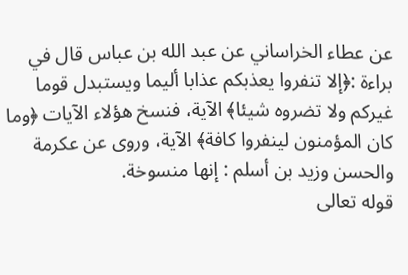عن عطاء الخراساني عن عبد الله بن عباس قال في براءة :﴿إلا تنفروا يعذبكم عذابا أليما ويستبدل قوما غيركم ولا تضروه شيئا﴾ الآية، فنسخ هؤلاء الآيات ﴿وما كان المؤمنون لينفروا كافة﴾ الآية، وروى عن عكرمة والحسن وزيد بن أسلم : إنها منسوخة.
قوله تعالى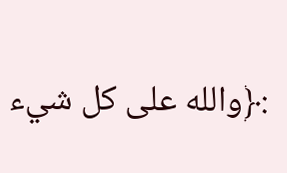:﴿والله على كل شيء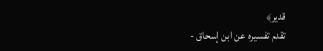قدير﴾
تقدم تفسيره عن ابن إسحاق -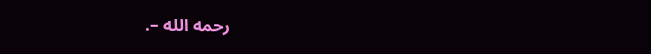رحمه الله –.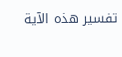تفسير هذه الآية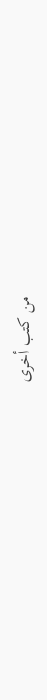من كتب أخرى